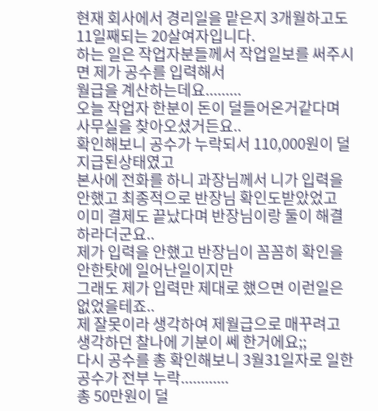현재 회사에서 경리일을 맡은지 3개월하고도 11일째되는 20살여자입니다.
하는 일은 작업자분들께서 작업일보를 써주시면 제가 공수를 입력해서
월급을 계산하는데요.........
오늘 작업자 한분이 돈이 덜들어온거같다며 사무실을 찾아오셨거든요..
확인해보니 공수가 누락되서 110,000원이 덜 지급된상태였고
본사에 전화를 하니 과장님께서 니가 입력을안했고 최종적으로 반장님 확인도받았었고
이미 결제도 끝났다며 반장님이랑 둘이 해결하라더군요..
제가 입력을 안했고 반장님이 꼼꼼히 확인을 안한탓에 일어난일이지만
그래도 제가 입력만 제대로 했으면 이런일은 없었을테죠..
제 잘못이라 생각하여 제월급으로 매꾸려고 생각하던 찰나에 기분이 쎄 한거에요;;
다시 공수를 총 확인해보니 3월31일자로 일한 공수가 전부 누락............
총 50만원이 덜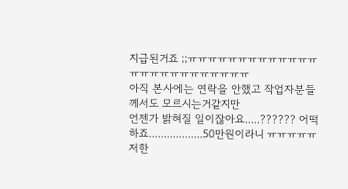지급된거죠 ;;ㅠㅠㅠㅠㅠㅠㅠㅠㅠㅠㅠㅠㅠㅠㅠㅠㅠㅠㅠㅠㅠㅠㅠㅠㅠ
아직 본사에는 연락을 안했고 작업자분들께서도 모르시는거같지만
언젠가 밝혀질 일이잖아요.....?????? 어떡하죠..................50만원이라니 ㅠㅠㅠㅠㅠ
저한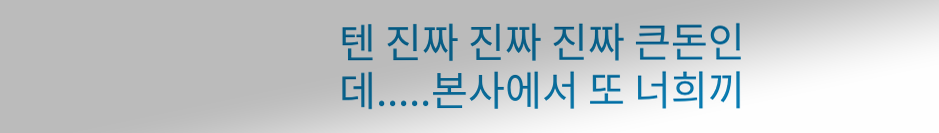텐 진짜 진짜 진짜 큰돈인데.....본사에서 또 너희끼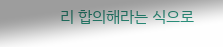리 합의해라는 식으로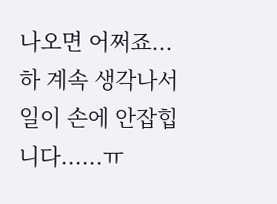나오면 어쩌죠...
하 계속 생각나서 일이 손에 안잡힙니다......ㅠ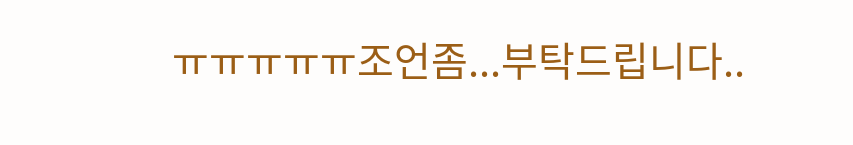ㅠㅠㅠㅠㅠ조언좀...부탁드립니다..